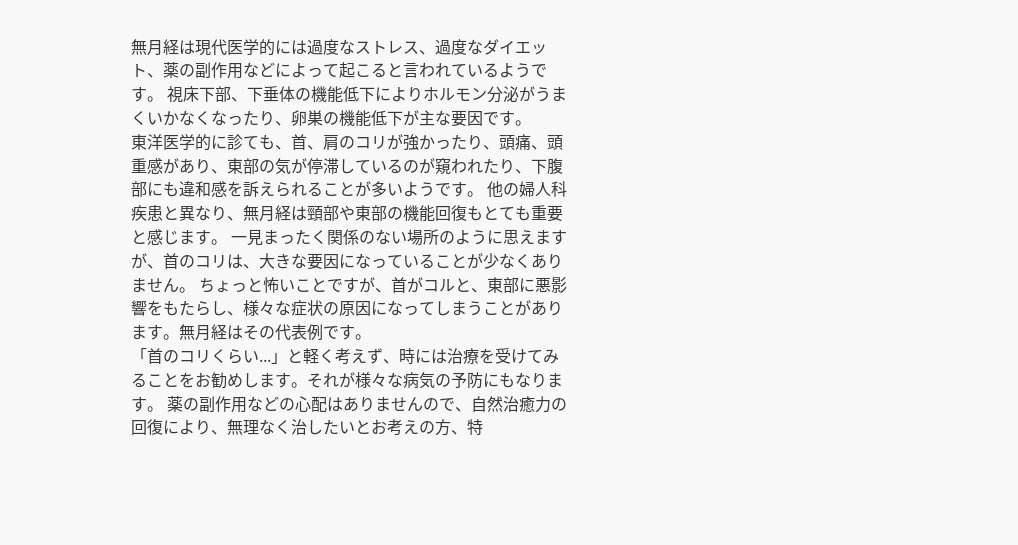無月経は現代医学的には過度なストレス、過度なダイエット、薬の副作用などによって起こると言われているようです。 視床下部、下垂体の機能低下によりホルモン分泌がうまくいかなくなったり、卵巣の機能低下が主な要因です。
東洋医学的に診ても、首、肩のコリが強かったり、頭痛、頭重感があり、東部の気が停滞しているのが窺われたり、下腹部にも違和感を訴えられることが多いようです。 他の婦人科疾患と異なり、無月経は頸部や東部の機能回復もとても重要と感じます。 一見まったく関係のない場所のように思えますが、首のコリは、大きな要因になっていることが少なくありません。 ちょっと怖いことですが、首がコルと、東部に悪影響をもたらし、様々な症状の原因になってしまうことがあります。無月経はその代表例です。
「首のコリくらい...」と軽く考えず、時には治療を受けてみることをお勧めします。それが様々な病気の予防にもなります。 薬の副作用などの心配はありませんので、自然治癒力の回復により、無理なく治したいとお考えの方、特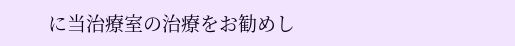に当治療室の治療をお勧めし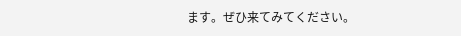ます。ぜひ来てみてください。